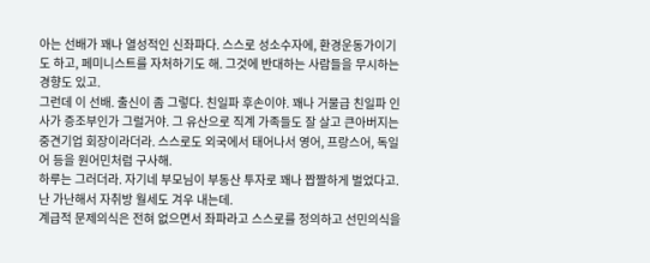아는 선배가 꽤나 열성적인 신좌파다. 스스로 성소수자에, 환경운동가이기도 하고, 페미니스트를 자처하기도 해. 그것에 반대하는 사람들을 무시하는 경향도 있고.
그런데 이 선배. 출신이 좀 그렇다. 친일파 후손이야. 꽤나 거물급 친일파 인사가 증조부인가 그럴거야. 그 유산으로 직계 가족들도 잘 살고 큰아버지는 중견기업 회장이라더라. 스스로도 외국에서 태어나서 영어, 프랑스어, 독일어 등을 원어민처럼 구사해.
하루는 그러더라. 자기네 부모님이 부동산 투자로 꽤나 짭짤하게 벌었다고. 난 가난해서 자취방 월세도 겨우 내는데.
계급적 문제의식은 전혀 없으면서 좌파라고 스스로를 정의하고 선민의식을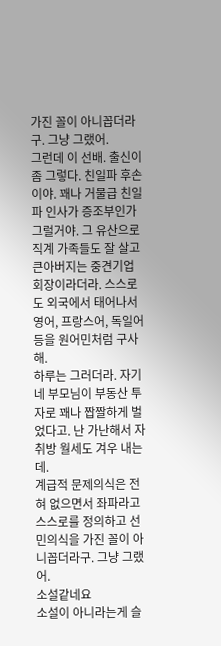가진 꼴이 아니꼽더라구. 그냥 그랬어.
그런데 이 선배. 출신이 좀 그렇다. 친일파 후손이야. 꽤나 거물급 친일파 인사가 증조부인가 그럴거야. 그 유산으로 직계 가족들도 잘 살고 큰아버지는 중견기업 회장이라더라. 스스로도 외국에서 태어나서 영어, 프랑스어, 독일어 등을 원어민처럼 구사해.
하루는 그러더라. 자기네 부모님이 부동산 투자로 꽤나 짭짤하게 벌었다고. 난 가난해서 자취방 월세도 겨우 내는데.
계급적 문제의식은 전혀 없으면서 좌파라고 스스로를 정의하고 선민의식을 가진 꼴이 아니꼽더라구. 그냥 그랬어.
소설같네요
소설이 아니라는게 슬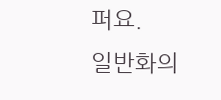퍼요.
일반화의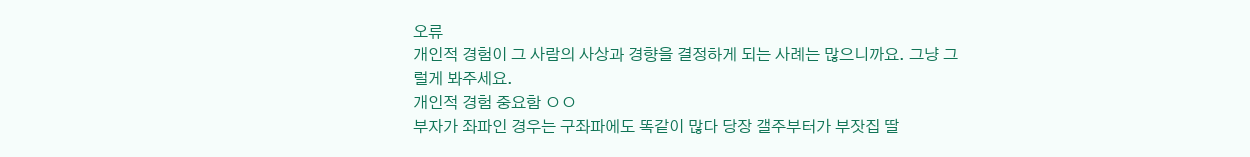오류
개인적 경험이 그 사람의 사상과 경향을 결정하게 되는 사례는 많으니까요. 그냥 그럴게 봐주세요.
개인적 경험 중요함 ㅇㅇ
부자가 좌파인 경우는 구좌파에도 똑같이 많다 당장 갤주부터가 부잣집 딸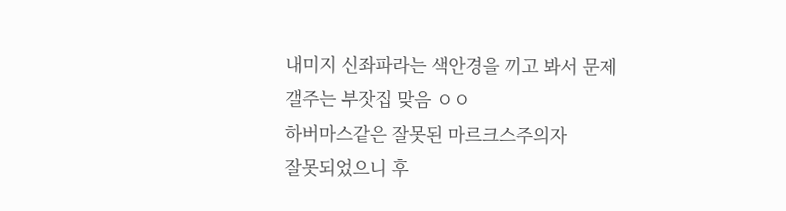내미지 신좌파라는 색안경을 끼고 봐서 문제
갤주는 부잣집 맞음 ㅇㅇ
하버마스같은 잘못된 마르크스주의자
잘못되었으니 후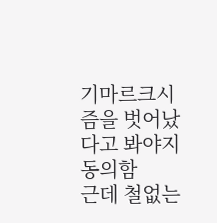기마르크시즘을 벗어났다고 봐야지 동의함
근데 철없는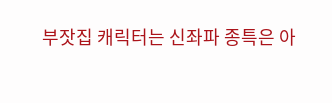부잣집 캐릭터는 신좌파 종특은 아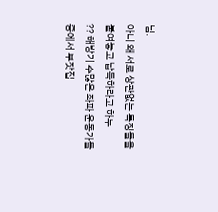님.
아니 왜 서로 상관없는 특징들을 붙여놓고 납득하라고 하누
?? 해방기 수많은 좌파 운동가들 중에서 부잣집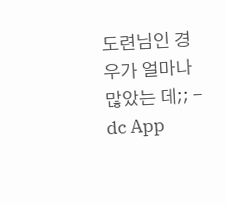도련님인 경우가 얼마나 많았는 데;; - dc App